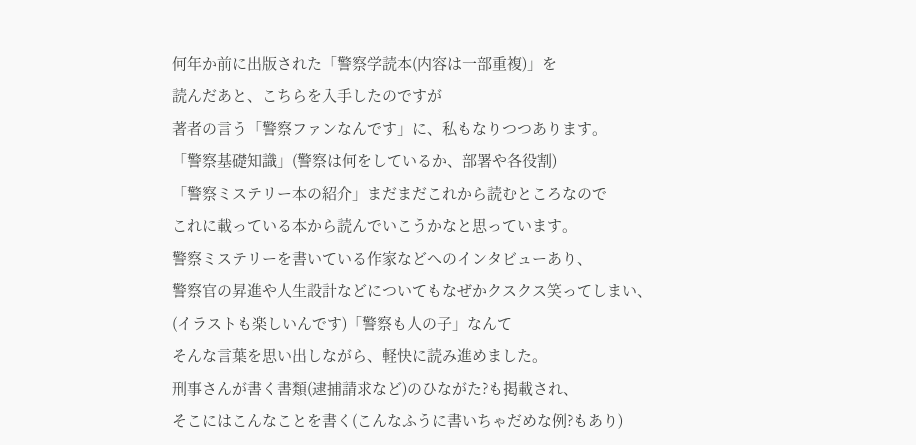何年か前に出版された「警察学読本(内容は一部重複)」を
読んだあと、こちらを入手したのですが
著者の言う「警察ファンなんです」に、私もなりつつあります。
「警察基礎知識」(警察は何をしているか、部署や各役割)
「警察ミステリー本の紹介」まだまだこれから読むところなので
これに載っている本から読んでいこうかなと思っています。
警察ミステリーを書いている作家などへのインタビューあり、
警察官の昇進や人生設計などについてもなぜかクスクス笑ってしまい、
(イラストも楽しいんです)「警察も人の子」なんて
そんな言葉を思い出しながら、軽快に読み進めました。
刑事さんが書く書類(逮捕請求など)のひながた?も掲載され、
そこにはこんなことを書く(こんなふうに書いちゃだめな例?もあり)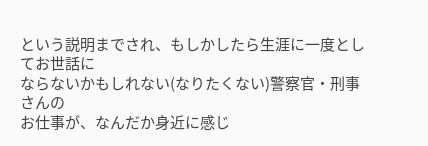という説明までされ、もしかしたら生涯に一度としてお世話に
ならないかもしれない(なりたくない)警察官・刑事さんの
お仕事が、なんだか身近に感じ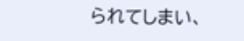られてしまい、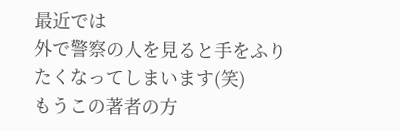最近では
外で警察の人を見ると手をふりたくなってしまいます(笑)
もうこの著者の方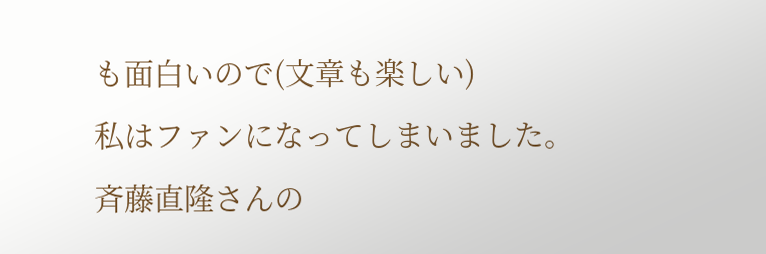も面白いので(文章も楽しい)
私はファンになってしまいました。
斉藤直隆さんの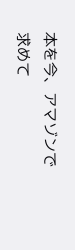本を今、アマゾンで求めて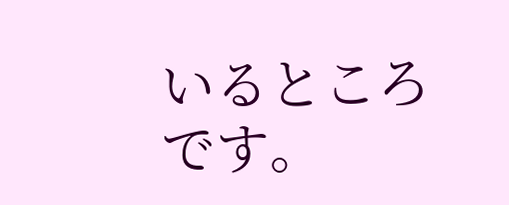いるところです。